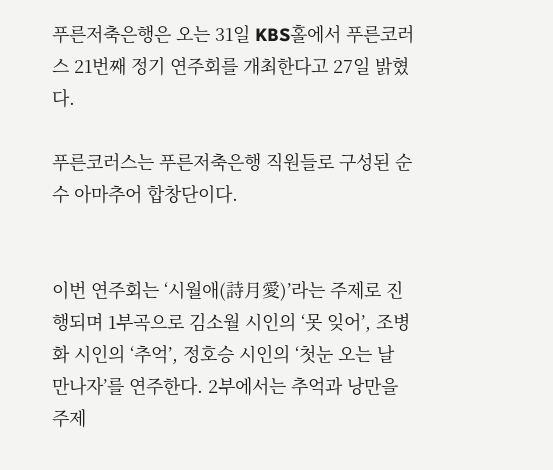푸른저축은행은 오는 31일 KBS홀에서 푸른코러스 21번째 정기 연주회를 개최한다고 27일 밝혔다.

푸른코러스는 푸른저축은행 직원들로 구성된 순수 아마추어 합창단이다.


이번 연주회는 ‘시월애(詩月愛)’라는 주제로 진행되며 1부곡으로 김소월 시인의 ‘못 잊어’, 조병화 시인의 ‘추억’, 정호승 시인의 ‘첫눈 오는 날 만나자’를 연주한다. 2부에서는 추억과 낭만을 주제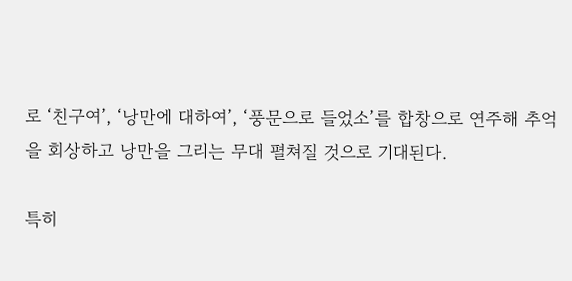로 ‘친구여’, ‘낭만에 대하여’, ‘풍문으로 들었소’를 합창으로 연주해 추억을 회상하고 낭만을 그리는 무대 펼쳐질 것으로 기대된다.

특히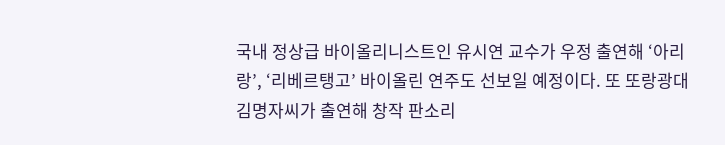국내 정상급 바이올리니스트인 유시연 교수가 우정 출연해 ‘아리랑’, ‘리베르탱고’ 바이올린 연주도 선보일 예정이다. 또 또랑광대 김명자씨가 출연해 창작 판소리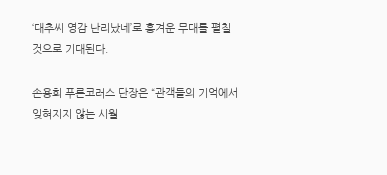‘대추씨 영감 난리났네’로 흥겨운 무대를 펼칠 것으로 기대된다.

손용희 푸른코러스 단장은 “관객들의 기억에서 잊혀지지 않는 시월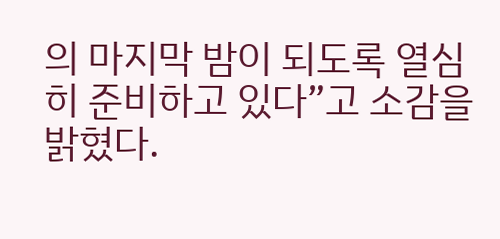의 마지막 밤이 되도록 열심히 준비하고 있다”고 소감을 밝혔다.